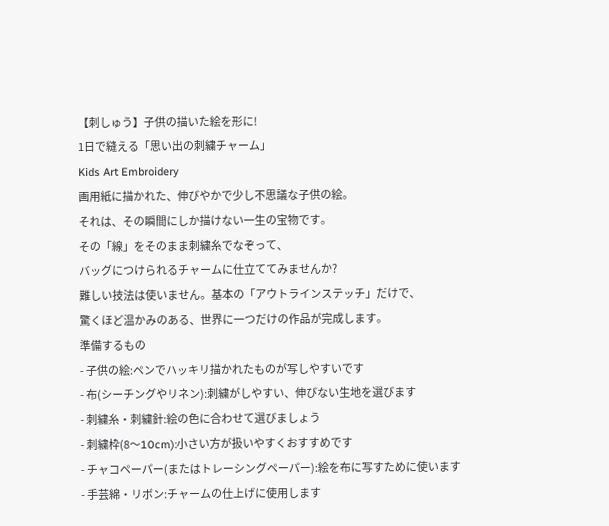【刺しゅう】子供の描いた絵を形に!
1日で縫える「思い出の刺繍チャーム」
Kids Art Embroidery
画用紙に描かれた、伸びやかで少し不思議な子供の絵。
それは、その瞬間にしか描けない一生の宝物です。
その「線」をそのまま刺繍糸でなぞって、
バッグにつけられるチャームに仕立ててみませんか?
難しい技法は使いません。基本の「アウトラインステッチ」だけで、
驚くほど温かみのある、世界に一つだけの作品が完成します。
準備するもの
- 子供の絵:ペンでハッキリ描かれたものが写しやすいです
- 布(シーチングやリネン):刺繍がしやすい、伸びない生地を選びます
- 刺繍糸・刺繍針:絵の色に合わせて選びましょう
- 刺繍枠(8〜10cm):小さい方が扱いやすくおすすめです
- チャコペーパー(またはトレーシングペーパー):絵を布に写すために使います
- 手芸綿・リボン:チャームの仕上げに使用します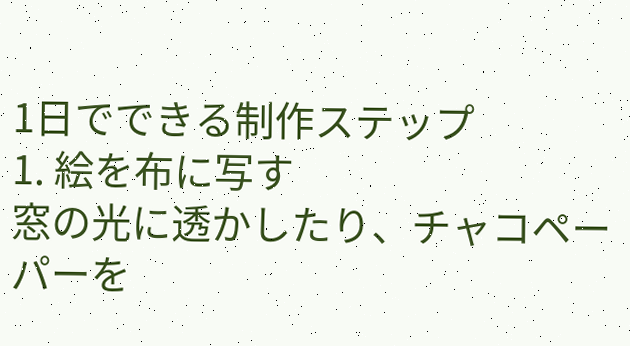1日でできる制作ステップ
1. 絵を布に写す
窓の光に透かしたり、チャコペーパーを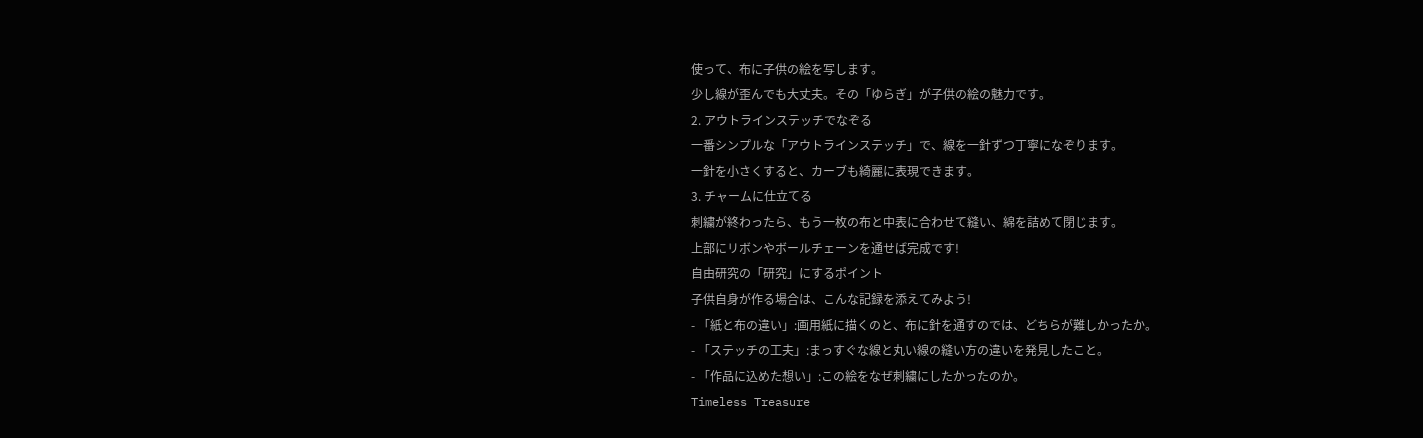使って、布に子供の絵を写します。
少し線が歪んでも大丈夫。その「ゆらぎ」が子供の絵の魅力です。
2. アウトラインステッチでなぞる
一番シンプルな「アウトラインステッチ」で、線を一針ずつ丁寧になぞります。
一針を小さくすると、カーブも綺麗に表現できます。
3. チャームに仕立てる
刺繍が終わったら、もう一枚の布と中表に合わせて縫い、綿を詰めて閉じます。
上部にリボンやボールチェーンを通せば完成です!
自由研究の「研究」にするポイント
子供自身が作る場合は、こんな記録を添えてみよう!
- 「紙と布の違い」:画用紙に描くのと、布に針を通すのでは、どちらが難しかったか。
- 「ステッチの工夫」:まっすぐな線と丸い線の縫い方の違いを発見したこと。
- 「作品に込めた想い」:この絵をなぜ刺繍にしたかったのか。
Timeless Treasure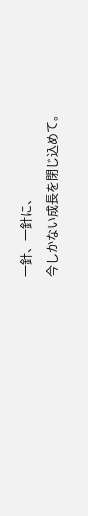一針、一針に、
今しかない成長を閉じ込めて。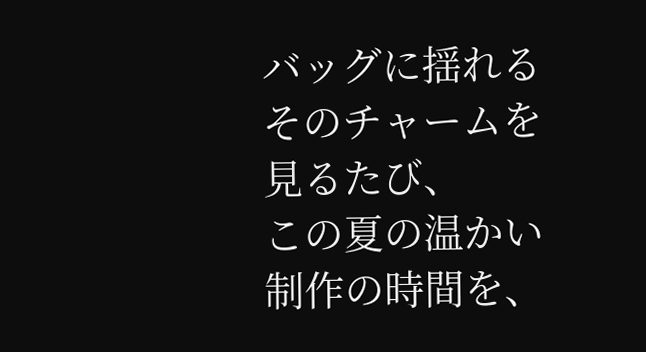バッグに揺れるそのチャームを見るたび、
この夏の温かい制作の時間を、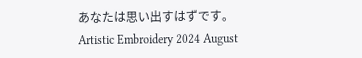あなたは思い出すはずです。
Artistic Embroidery 2024 August